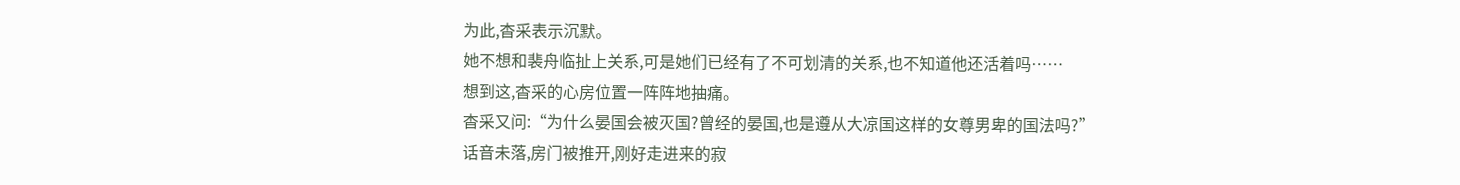为此,杳采表示沉默。
她不想和裴舟临扯上关系,可是她们已经有了不可划清的关系,也不知道他还活着吗……
想到这,杳采的心房位置一阵阵地抽痛。
杳采又问:“为什么晏国会被灭国?曾经的晏国,也是遵从大凉国这样的女尊男卑的国法吗?”
话音未落,房门被推开,刚好走进来的寂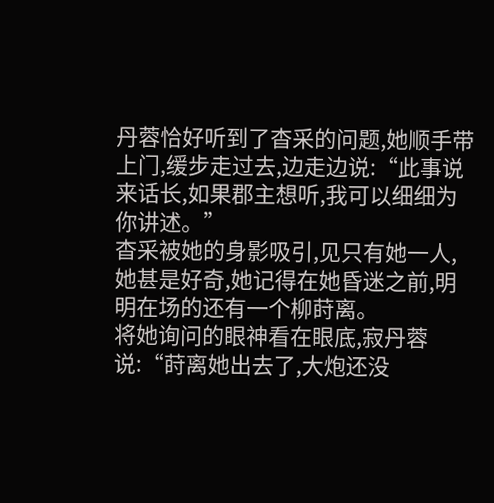丹蓉恰好听到了杳采的问题,她顺手带上门,缓步走过去,边走边说:“此事说来话长,如果郡主想听,我可以细细为你讲述。”
杳采被她的身影吸引,见只有她一人,她甚是好奇,她记得在她昏迷之前,明明在场的还有一个柳莳离。
将她询问的眼神看在眼底,寂丹蓉说:“莳离她出去了,大炮还没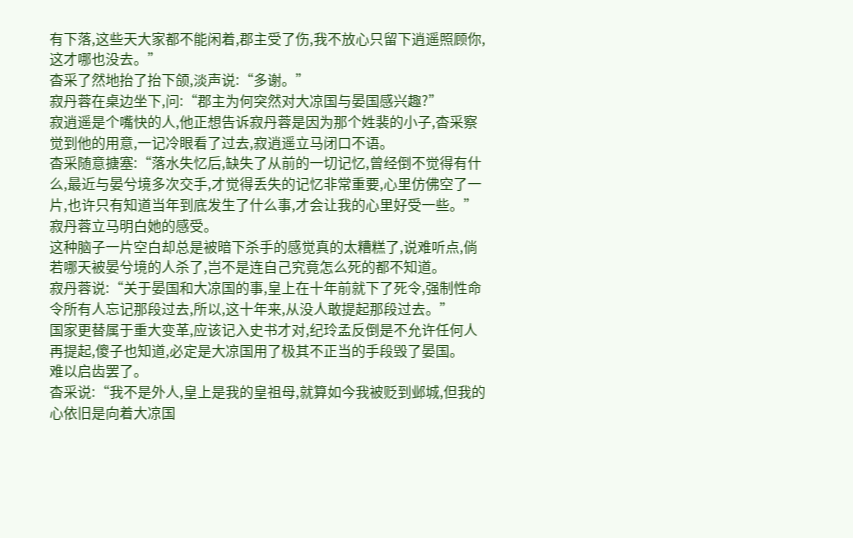有下落,这些天大家都不能闲着,郡主受了伤,我不放心只留下逍遥照顾你,这才哪也没去。”
杳采了然地抬了抬下颌,淡声说:“多谢。”
寂丹蓉在桌边坐下,问:“郡主为何突然对大凉国与晏国感兴趣?”
寂逍遥是个嘴快的人,他正想告诉寂丹蓉是因为那个姓裴的小子,杳采察觉到他的用意,一记冷眼看了过去,寂逍遥立马闭口不语。
杳采随意搪塞:“落水失忆后,缺失了从前的一切记忆,曾经倒不觉得有什么,最近与晏兮境多次交手,才觉得丢失的记忆非常重要,心里仿佛空了一片,也许只有知道当年到底发生了什么事,才会让我的心里好受一些。”
寂丹蓉立马明白她的感受。
这种脑子一片空白却总是被暗下杀手的感觉真的太糟糕了,说难听点,倘若哪天被晏兮境的人杀了,岂不是连自己究竟怎么死的都不知道。
寂丹蓉说:“关于晏国和大凉国的事,皇上在十年前就下了死令,强制性命令所有人忘记那段过去,所以,这十年来,从没人敢提起那段过去。”
国家更替属于重大变革,应该记入史书才对,纪玲孟反倒是不允许任何人再提起,傻子也知道,必定是大凉国用了极其不正当的手段毁了晏国。
难以启齿罢了。
杳采说:“我不是外人,皇上是我的皇祖母,就算如今我被贬到邺城,但我的心依旧是向着大凉国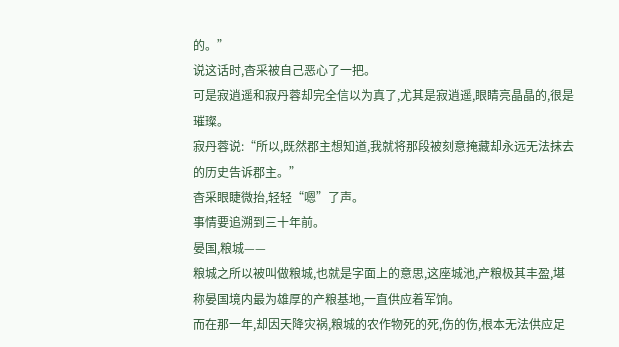的。”
说这话时,杳采被自己恶心了一把。
可是寂逍遥和寂丹蓉却完全信以为真了,尤其是寂逍遥,眼睛亮晶晶的,很是璀璨。
寂丹蓉说:“所以,既然郡主想知道,我就将那段被刻意掩藏却永远无法抹去的历史告诉郡主。”
杳采眼睫微抬,轻轻“嗯”了声。
事情要追溯到三十年前。
晏国,粮城——
粮城之所以被叫做粮城,也就是字面上的意思,这座城池,产粮极其丰盈,堪称晏国境内最为雄厚的产粮基地,一直供应着军饷。
而在那一年,却因天降灾祸,粮城的农作物死的死,伤的伤,根本无法供应足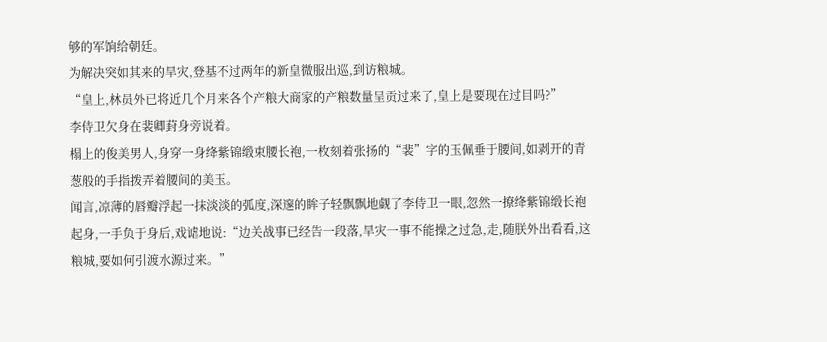够的军饷给朝廷。
为解决突如其来的旱灾,登基不过两年的新皇微服出巡,到访粮城。
“皇上,林员外已将近几个月来各个产粮大商家的产粮数量呈贡过来了,皇上是要现在过目吗?”
李侍卫欠身在裴卿葑身旁说着。
榻上的俊美男人,身穿一身绛紫锦缎束腰长袍,一枚刻着张扬的“裴”字的玉佩垂于腰间,如剥开的青葱般的手指拨弄着腰间的美玉。
闻言,凉薄的唇瓣浮起一抹淡淡的弧度,深邃的眸子轻飘飘地觑了李侍卫一眼,忽然一撩绛紫锦缎长袍起身,一手负于身后,戏谑地说:“边关战事已经告一段落,旱灾一事不能操之过急,走,随朕外出看看,这粮城,要如何引渡水源过来。”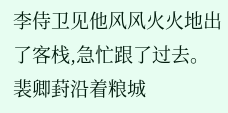李侍卫见他风风火火地出了客栈,急忙跟了过去。
裴卿葑沿着粮城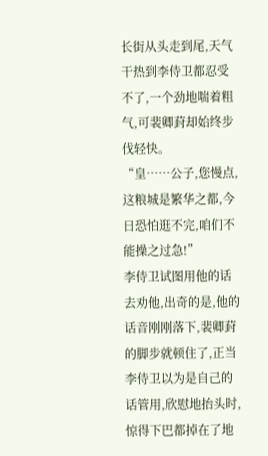长街从头走到尾,天气干热到李侍卫都忍受不了,一个劲地喘着粗气,可裴卿葑却始终步伐轻快。
“皇……公子,您慢点,这粮城是繁华之都,今日恐怕逛不完,咱们不能操之过急!”
李侍卫试图用他的话去劝他,出奇的是,他的话音刚刚落下,裴卿葑的脚步就顿住了,正当李侍卫以为是自己的话管用,欣慰地抬头时,惊得下巴都掉在了地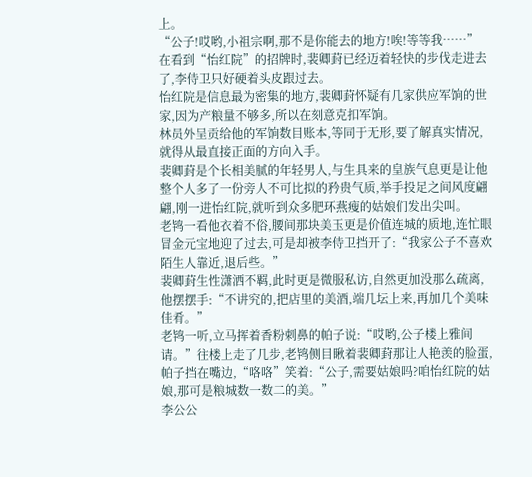上。
“公子!哎哟,小祖宗啊,那不是你能去的地方!唉!等等我……”
在看到“怡红院”的招牌时,裴卿葑已经迈着轻快的步伐走进去了,李侍卫只好硬着头皮跟过去。
怡红院是信息最为密集的地方,裴卿葑怀疑有几家供应军饷的世家,因为产粮量不够多,所以在刻意克扣军饷。
林员外呈贡给他的军饷数目账本,等同于无形,要了解真实情况,就得从最直接正面的方向入手。
裴卿葑是个长相美腻的年轻男人,与生具来的皇族气息更是让他整个人多了一份旁人不可比拟的矜贵气质,举手投足之间风度翩翩,刚一进怡红院,就听到众多肥环燕瘦的姑娘们发出尖叫。
老鸨一看他衣着不俗,腰间那块美玉更是价值连城的质地,连忙眼冒金元宝地迎了过去,可是却被李侍卫挡开了:“我家公子不喜欢陌生人靠近,退后些。”
裴卿葑生性潇洒不羁,此时更是微服私访,自然更加没那么疏离,他摆摆手:“不讲究的,把店里的美酒,端几坛上来,再加几个美味佳肴。”
老鸨一听,立马挥着香粉刺鼻的帕子说:“哎哟,公子楼上雅间请。”往楼上走了几步,老鸨侧目瞅着裴卿葑那让人艳羡的脸蛋,帕子挡在嘴边,“咯咯”笑着:“公子,需要姑娘吗?咱怡红院的姑娘,那可是粮城数一数二的美。”
李公公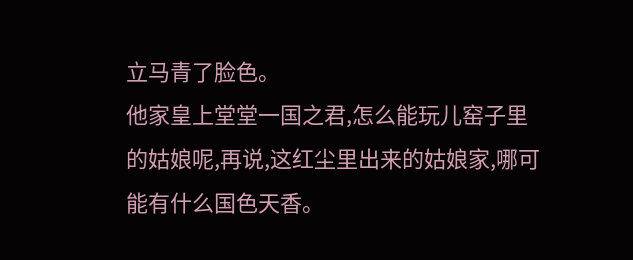立马青了脸色。
他家皇上堂堂一国之君,怎么能玩儿窑子里的姑娘呢,再说,这红尘里出来的姑娘家,哪可能有什么国色天香。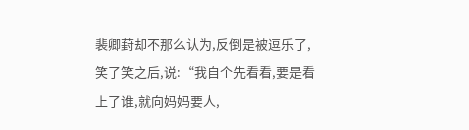裴卿葑却不那么认为,反倒是被逗乐了,笑了笑之后,说:“我自个先看看,要是看上了谁,就向妈妈要人,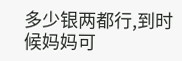多少银两都行,到时候妈妈可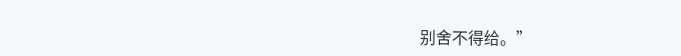别舍不得给。”